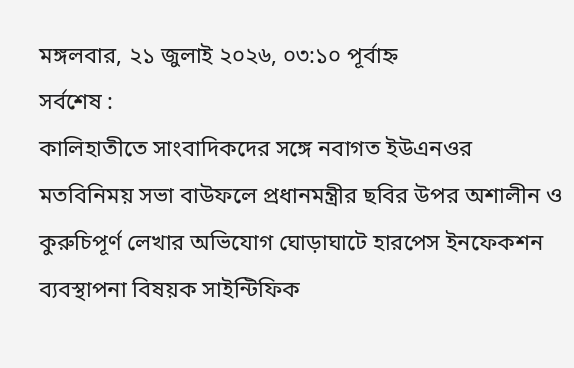মঙ্গলবার, ২১ জুলাই ২০২৬, ০৩:১০ পূর্বাহ্ন
সর্বশেষ :
কালিহাতীতে সাংবাদিকদের সঙ্গে নবাগত ইউএনওর মতবিনিময় সভা বাউফলে প্রধানমন্ত্রীর ছবির উপর অশালীন ও কুরুচিপূর্ণ লেখার অভিযোগ ঘোড়াঘাটে হারপেস ইনফেকশন ব্যবস্থাপনা বিষয়ক সাইন্টিফিক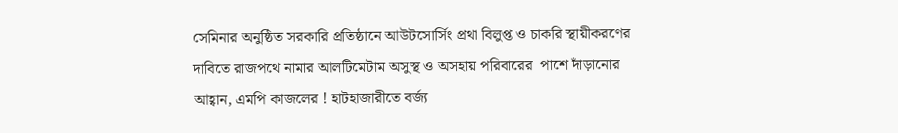সেমিনার অনুষ্ঠিত সরকারি প্রতিষ্ঠানে আউটসোর্সিং প্রথা বিলুপ্ত ও চাকরি স্থায়ীকরণের দাবিতে রাজপথে নামার আলটিমেটাম অসুস্থ ও অসহায় পরিবারের  পাশে দাঁড়ানোর   আহ্বান, এমপি কাজলের ! হাটহাজারীতে বর্জ্য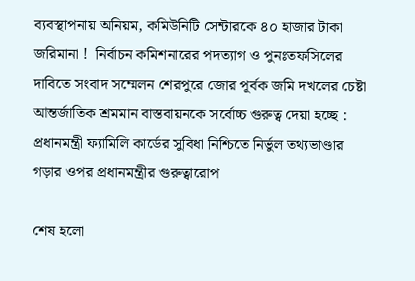ব্যবস্থাপনায় অনিয়ম, কমিউনিটি সেন্টারকে ৪০ হাজার টাকা জরিমানা !  নির্বাচন কমিশনারের পদত্যাগ ও পুনঃতফসিলের দাবিতে সংবাদ সম্মেলন শেরপুরে জোর পূর্বক জমি দখলের চেষ্টা আন্তর্জাতিক শ্রমমান বাস্তবায়নকে সর্বোচ্চ গুরুত্ব দেয়া হচ্ছে : প্রধানমন্ত্রী ফ্যামিলি কার্ডের সুবিধা নিশ্চিতে নির্ভুল তথ্যভাণ্ডার গড়ার ওপর প্রধানমন্ত্রীর গুরুত্বারোপ

শেষ হলো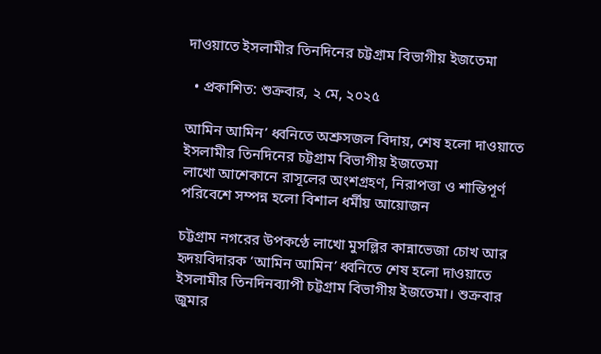দাওয়াতে ইসলামীর তিনদিনের চট্টগ্রাম বিভাগীয় ইজতেমা

  • প্রকাশিত: শুক্রবার, ২ মে, ২০২৫

আমিন আমিন’ ধ্বনিতে অশ্রুসজল বিদায়, শেষ হলো দাওয়াতে ইসলামীর তিনদিনের চট্টগ্রাম বিভাগীয় ইজতেমা
লাখো আশেকানে রাসূলের অংশগ্রহণ, নিরাপত্তা ও শান্তিপূর্ণ পরিবেশে সম্পন্ন হলো বিশাল ধর্মীয় আয়োজন

চট্টগ্রাম নগরের উপকণ্ঠে লাখো মুসল্লির কান্নাভেজা চোখ আর হৃদয়বিদারক ‘আমিন আমিন’ ধ্বনিতে শেষ হলো দাওয়াতে ইসলামীর তিনদিনব্যাপী চট্টগ্রাম বিভাগীয় ইজতেমা। শুক্রবার জুমার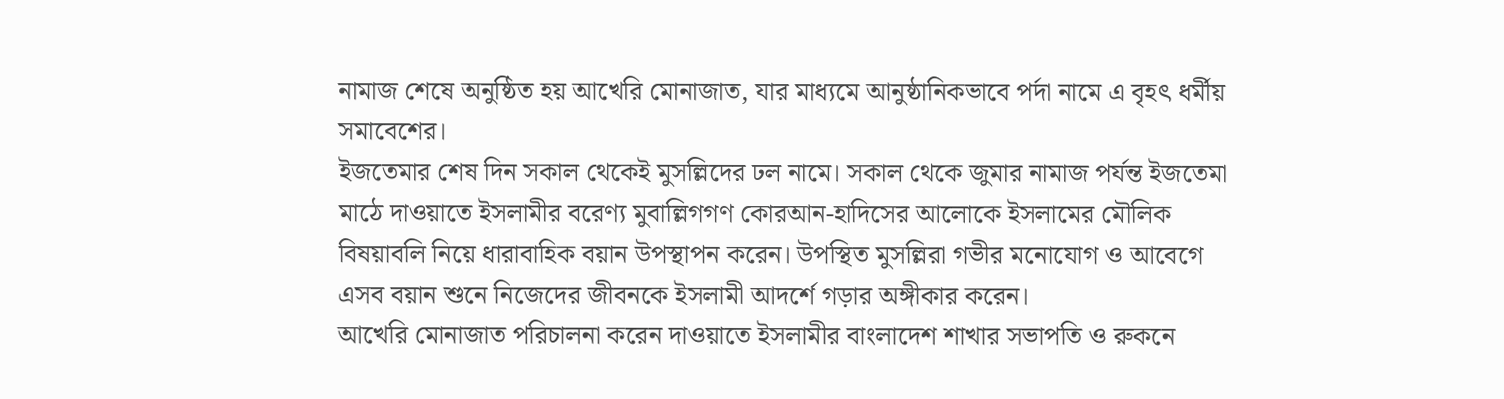নামাজ শেষে অনুষ্ঠিত হয় আখেরি মোনাজাত, যার মাধ্যমে আনুষ্ঠানিকভাবে পর্দা নামে এ বৃহৎ ধর্মীয় সমাবেশের।
ইজতেমার শেষ দিন সকাল থেকেই মুসল্লিদের ঢল নামে। সকাল থেকে জুমার নামাজ পর্যন্ত ইজতেমা মাঠে দাওয়াতে ইসলামীর বরেণ্য মুবাল্লিগগণ কোরআন-হাদিসের আলোকে ইসলামের মৌলিক বিষয়াবলি নিয়ে ধারাবাহিক বয়ান উপস্থাপন করেন। উপস্থিত মুসল্লিরা গভীর মনোযোগ ও আবেগে এসব বয়ান শুনে নিজেদের জীবনকে ইসলামী আদর্শে গড়ার অঙ্গীকার করেন।
আখেরি মোনাজাত পরিচালনা করেন দাওয়াতে ইসলামীর বাংলাদেশ শাখার সভাপতি ও রুকনে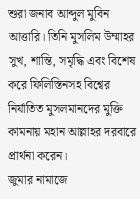শুরা জনাব আব্দুল মুবিন আত্তারি। তিনি মুসলিম উম্মাহর সুখ, শান্তি, সমৃদ্ধি এবং বিশেষ করে ফিলিস্তিনসহ বিশ্বের নির্যাতিত মুসলমানদের মুক্তি কামনায় মহান আল্লাহর দরবারে প্রার্থনা করেন।
জুমার নামাজে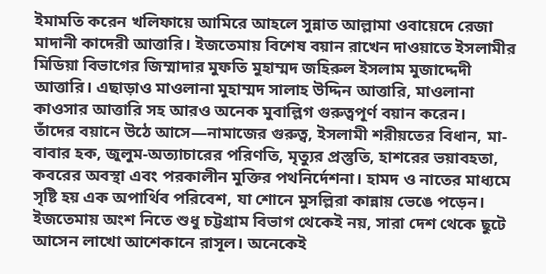ইমামতি করেন খলিফায়ে আমিরে আহলে সুন্নাত আল্লামা ওবায়েদে রেজা মাদানী কাদেরী আত্তারি। ইজতেমায় বিশেষ বয়ান রাখেন দাওয়াতে ইসলামীর মিডিয়া বিভাগের জিম্মাদার মুফতি মুহাম্মদ জহিরুল ইসলাম মুজাদ্দেদী আত্তারি। এছাড়াও মাওলানা মুহাম্মদ সালাহ উদ্দিন আত্তারি, মাওলানা কাওসার আত্তারি সহ আরও অনেক মুবাল্লিগ গুরুত্বপূর্ণ বয়ান করেন।
তাঁদের বয়ানে উঠে আসে—নামাজের গুরুত্ব, ইসলামী শরীয়তের বিধান, মা-বাবার হক, জুলুম-অত্যাচারের পরিণতি, মৃত্যুর প্রস্তুতি, হাশরের ভয়াবহতা, কবরের অবস্থা এবং পরকালীন মুক্তির পথনির্দেশনা। হামদ ও নাতের মাধ্যমে সৃষ্টি হয় এক অপার্থিব পরিবেশ, যা শোনে মুসল্লিরা কান্নায় ভেঙে পড়েন।
ইজতেমায় অংশ নিতে শুধু চট্টগ্রাম বিভাগ থেকেই নয়, সারা দেশ থেকে ছুটে আসেন লাখো আশেকানে রাসূল। অনেকেই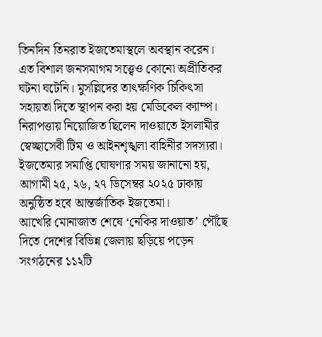তিনদিন তিনরাত ইজতেমাস্থলে অবস্থান করেন। এত বিশাল জনসমাগম সত্ত্বেও কোনো অপ্রীতিকর ঘটনা ঘটেনি। মুসল্লিদের তাৎক্ষণিক চিকিৎসা সহায়তা দিতে স্থাপন করা হয় মেডিকেল ক্যাম্প। নিরাপত্তায় নিয়োজিত ছিলেন দাওয়াতে ইসলামীর স্বেচ্ছাসেবী টিম ও আইনশৃঙ্খলা বাহিনীর সদস্যরা।
ইজতেমার সমাপ্তি ঘোষণার সময় জানানো হয়, আগামী ২৫, ২৬, ২৭ ডিসেম্বর ২০২৫ ঢাকায় অনুষ্ঠিত হবে আন্তর্জাতিক ইজতেমা।
আখেরি মোনাজাত শেষে ‘নেকির দাওয়াত’ পৌঁছে দিতে দেশের বিভিন্ন জেলায় ছড়িয়ে পড়েন সংগঠনের ১১২টি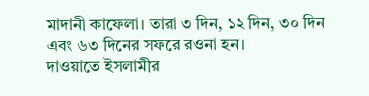মাদানী কাফেলা। তারা ৩ দিন, ১২ দিন, ৩০ দিন এবং ৬৩ দিনের সফরে রওনা হন।
দাওয়াতে ইসলামীর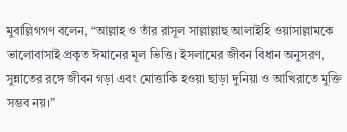মুবাল্লিগগণ বলেন, “আল্লাহ ও তাঁর রাসূল সাল্লাল্লাহু আলাইহি ওয়াসাল্লামকে ভালোবাসাই প্রকৃত ঈমানের মূল ভিত্তি। ইসলামের জীবন বিধান অনুসরণ, সুন্নাতের রঙ্গে জীবন গড়া এবং মোত্তাকি হওয়া ছাড়া দুনিয়া ও আখিরাতে মুক্তি সম্ভব নয়।”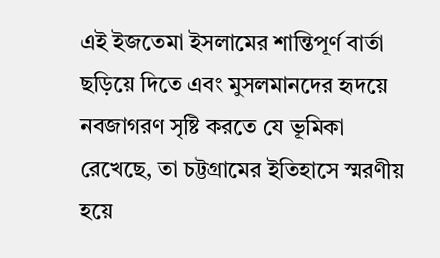এই ইজতেমা ইসলামের শান্তিপূর্ণ বার্তা ছড়িয়ে দিতে এবং মুসলমানদের হৃদয়ে নবজাগরণ সৃষ্টি করতে যে ভূমিকা রেখেছে, তা চট্টগ্রামের ইতিহাসে স্মরণীয় হয়ে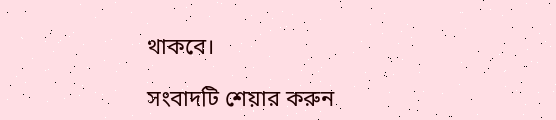থাকবে।

সংবাদটি শেয়ার করুন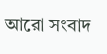আরো সংবাদ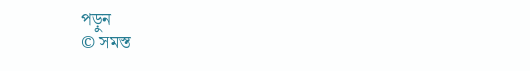পড়ুন
© সমস্ত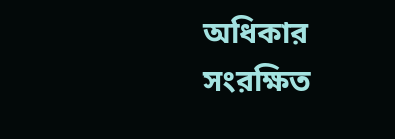অধিকার সংরক্ষিত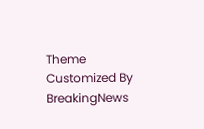Theme Customized By BreakingNews